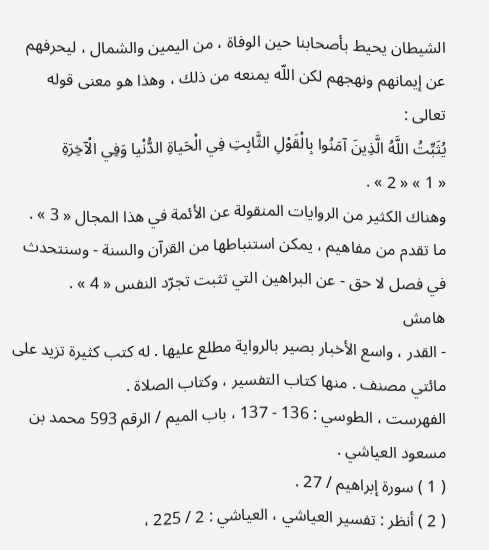الشيطان يحيط بأصحابنا حين الوفاة ، من اليمين والشمال ، ليحرفهم عن إيمانهم ونهجهم لكن اللّه يمنعه من ذلك ، وهذا هو معنى قوله تعالى :
يُثَبِّتُ اللَّهُ الَّذِينَ آمَنُوا بِالْقَوْلِ الثَّابِتِ فِي الْحَياةِ الدُّنْيا وَفِي الْآخِرَةِ
« 1 » « 2 » .
وهناك الكثير من الروايات المنقولة عن الأئمة في هذا المجال « 3 » .
ما تقدم من مفاهيم ، يمكن استنباطها من القرآن والسنة - وسنتحدث في فصل لا حق - عن البراهين التي تثبت تجرّد النفس « 4 » .
هامش
- القدر ، واسع الأخبار بصير بالرواية مطلع عليها . له كتب كثيرة تزيد على مائتي مصنف . منها كتاب التفسير ، وكتاب الصلاة .
الفهرست ، الطوسي : 136 - 137 ، باب الميم / الرقم 593 محمد بن مسعود العياشي .
( 1 ) سورة إبراهيم / 27 .
( 2 ) أنظر : تفسير العياشي ، العياشي : 2 / 225 ،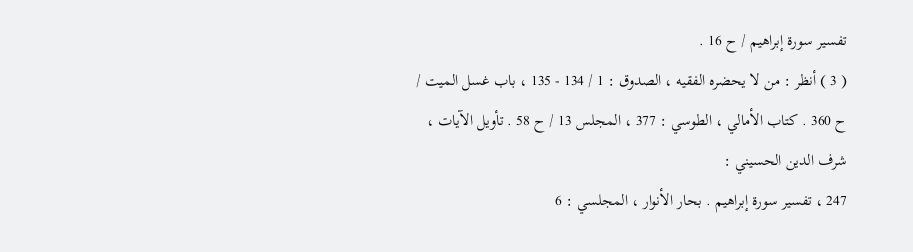تفسير سورة إبراهيم / ح 16 .
( 3 ) أنظر : من لا يحضره الفقيه ، الصدوق : 1 / 134 - 135 ، باب غسل الميت / ح 360 . كتاب الأمالي ، الطوسي : 377 ، المجلس 13 / ح 58 . تأويل الآيات ، شرف الدين الحسيني :
247 ، تفسير سورة إبراهيم . بحار الأنوار ، المجلسي : 6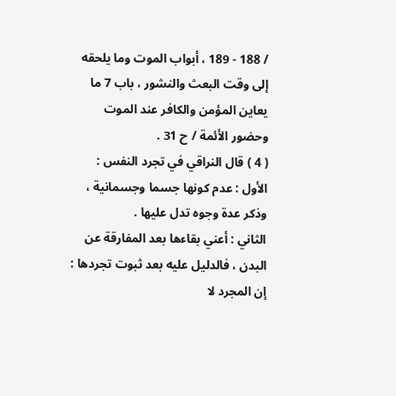/ 188 - 189 ، أبواب الموت وما يلحقه إلى وقت البعث والنشور ، باب 7 ما يعاين المؤمن والكافر عند الموت وحضور الأئمة / ح 31 .
( 4 ) قال النراقي في تجرد النفس :
الأول : عدم كونها جسما وجسمانية ، وذكر عدة وجوه تدل عليها .
الثاني : أعني بقاءها بعد المفارقة عن البدن ، فالدليل عليه بعد ثبوت تجردها : إن المجرد لا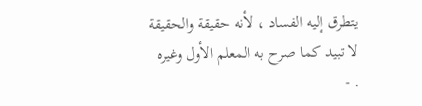يتطرق إليه الفساد ، لأنه حقيقة والحقيقة لا تبيد كما صرح به المعلم الأول وغيره . -